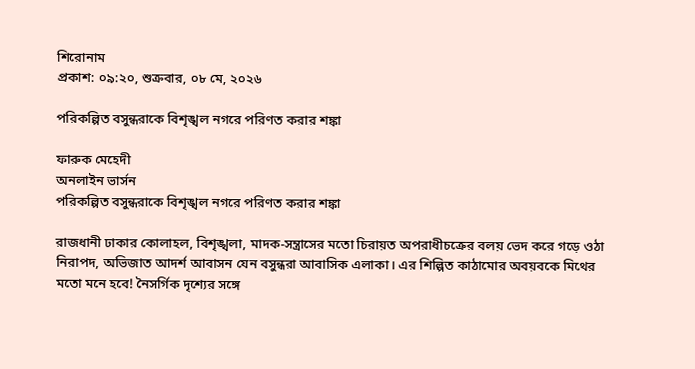শিরোনাম
প্রকাশ: ০৯:২০, শুক্রবার, ০৮ মে, ২০২৬

পরিকল্পিত বসুন্ধরাকে বিশৃঙ্খল নগরে পরিণত করার শঙ্কা

ফারুক মেহেদী
অনলাইন ভার্সন
পরিকল্পিত বসুন্ধরাকে বিশৃঙ্খল নগরে পরিণত করার শঙ্কা

রাজধানী ঢাকার কোলাহল, বিশৃঙ্খলা, মাদক-সন্ত্রাসের মতো চিরায়ত অপরাধীচক্রের বলয় ভেদ করে গড়ে ওঠা নিরাপদ, অভিজাত আদর্শ আবাসন যেন বসুন্ধরা আবাসিক এলাকা। এর শিল্পিত কাঠামোর অবয়বকে মিথের মতো মনে হবে! নৈসর্গিক দৃশ্যের সঙ্গে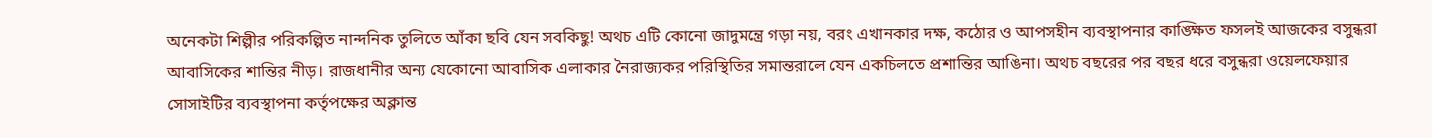অনেকটা শিল্পীর পরিকল্পিত নান্দনিক তুলিতে আঁকা ছবি যেন সবকিছু! অথচ এটি কোনো জাদুমন্ত্রে গড়া নয়, বরং এখানকার দক্ষ, কঠোর ও আপসহীন ব্যবস্থাপনার কাঙ্ক্ষিত ফসলই আজকের বসুন্ধরা আবাসিকের শান্তির নীড়। রাজধানীর অন্য যেকোনো আবাসিক এলাকার নৈরাজ্যকর পরিস্থিতির সমান্তরালে যেন একচিলতে প্রশান্তির আঙিনা। অথচ বছরের পর বছর ধরে বসুন্ধরা ওয়েলফেয়ার সোসাইটির ব্যবস্থাপনা কর্তৃপক্ষের অক্লান্ত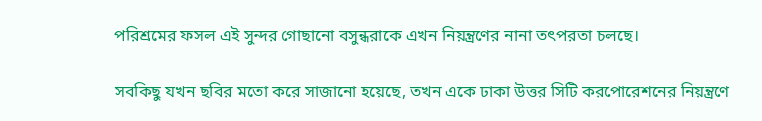পরিশ্রমের ফসল এই সুন্দর গোছানো বসুন্ধরাকে এখন নিয়ন্ত্রণের নানা তৎপরতা চলছে।

সবকিছু যখন ছবির মতো করে সাজানো হয়েছে, তখন একে ঢাকা উত্তর সিটি করপোরেশনের নিয়ন্ত্রণে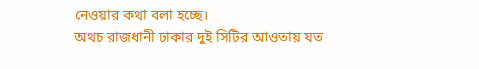নেওয়ার কথা বলা হচ্ছে।
অথচ রাজধানী ঢাকার দুই সিটির আওতায় যত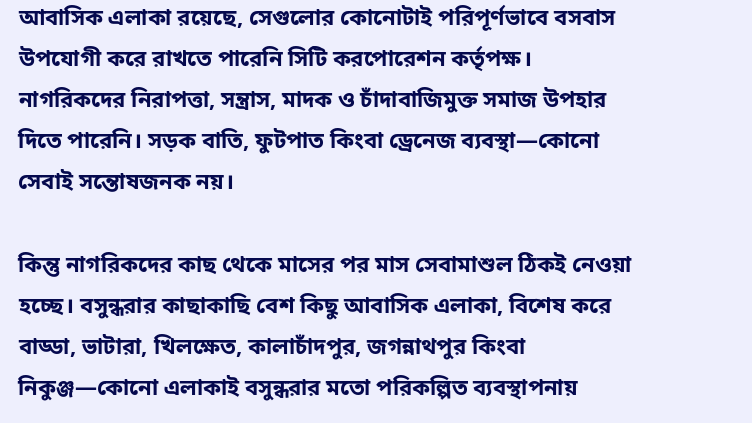আবাসিক এলাকা রয়েছে, সেগুলোর কোনোটাই পরিপূর্ণভাবে বসবাস উপযোগী করে রাখতে পারেনি সিটি করপোরেশন কর্তৃপক্ষ। নাগরিকদের নিরাপত্তা, সন্ত্রাস, মাদক ও চাঁদাবাজিমুক্ত সমাজ উপহার দিতে পারেনি। সড়ক বাতি, ফুটপাত কিংবা ড্রেনেজ ব্যবস্থা—কোনো সেবাই সন্তোষজনক নয়।

কিন্তু নাগরিকদের কাছ থেকে মাসের পর মাস সেবামাশুল ঠিকই নেওয়া হচ্ছে। বসুন্ধরার কাছাকাছি বেশ কিছু আবাসিক এলাকা, বিশেষ করে বাড্ডা, ভাটারা, খিলক্ষেত, কালাচাঁদপুর, জগন্নাথপুর কিংবা নিকুঞ্জ—কোনো এলাকাই বসুন্ধরার মতো পরিকল্পিত ব্যবস্থাপনায়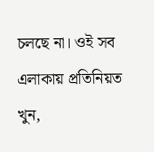চলছে না। ওই সব এলাকায় প্রতিনিয়ত খুন,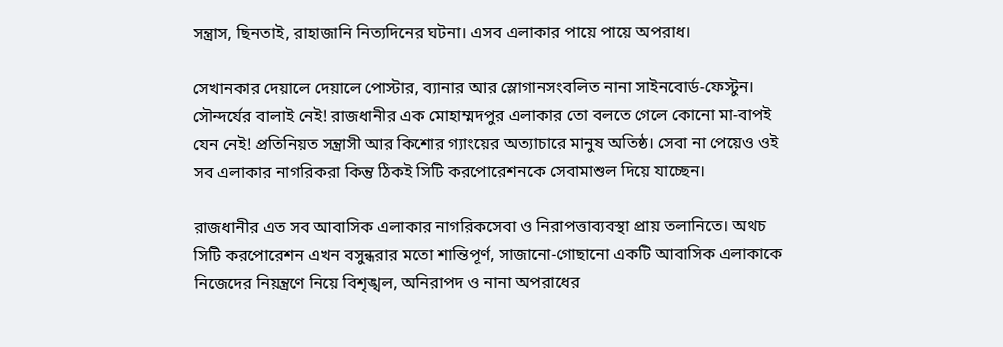সন্ত্রাস, ছিনতাই, রাহাজানি নিত্যদিনের ঘটনা। এসব এলাকার পায়ে পায়ে অপরাধ।

সেখানকার দেয়ালে দেয়ালে পোস্টার, ব্যানার আর স্লোগানসংবলিত নানা সাইনবোর্ড-ফেস্টুন। সৌন্দর্যের বালাই নেই! রাজধানীর এক মোহাম্মদপুর এলাকার তো বলতে গেলে কোনো মা-বাপই যেন নেই! প্রতিনিয়ত সন্ত্রাসী আর কিশোর গ্যাংয়ের অত্যাচারে মানুষ অতিষ্ঠ। সেবা না পেয়েও ওই সব এলাকার নাগরিকরা কিন্তু ঠিকই সিটি করপোরেশনকে সেবামাশুল দিয়ে যাচ্ছেন।

রাজধানীর এত সব আবাসিক এলাকার নাগরিকসেবা ও নিরাপত্তাব্যবস্থা প্রায় তলানিতে। অথচ সিটি করপোরেশন এখন বসুন্ধরার মতো শান্তিপূর্ণ, সাজানো-গোছানো একটি আবাসিক এলাকাকে নিজেদের নিয়ন্ত্রণে নিয়ে বিশৃঙ্খল, অনিরাপদ ও নানা অপরাধের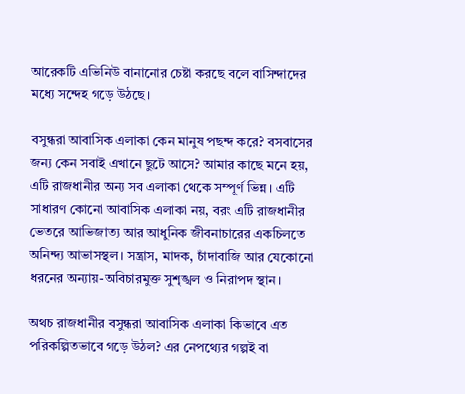আরেকটি এভিনিউ বানানোর চেষ্টা করছে বলে বাসিন্দাদের মধ্যে সন্দেহ গড়ে উঠছে।

বসুন্ধরা আবাসিক এলাকা কেন মানুষ পছন্দ করে? বসবাসের জন্য কেন সবাই এখানে ছুটে আসে? আমার কাছে মনে হয়, এটি রাজধানীর অন্য সব এলাকা থেকে সম্পূর্ণ ভিন্ন। এটি সাধারণ কোনো আবাসিক এলাকা নয়, বরং এটি রাজধানীর ভেতরে আভিজাত্য আর আধুনিক জীবনাচারের একচিলতে অনিন্দ্য আভাসস্থল। সন্ত্রাস, মাদক, চাঁদাবাজি আর যেকোনো ধরনের অন্যায়-অবিচারমুক্ত সুশৃঙ্খল ও নিরাপদ স্থান।

অথচ রাজধানীর বসুন্ধরা আবাসিক এলাকা কিভাবে এত পরিকল্পিতভাবে গড়ে উঠল? এর নেপথ্যের গল্পই বা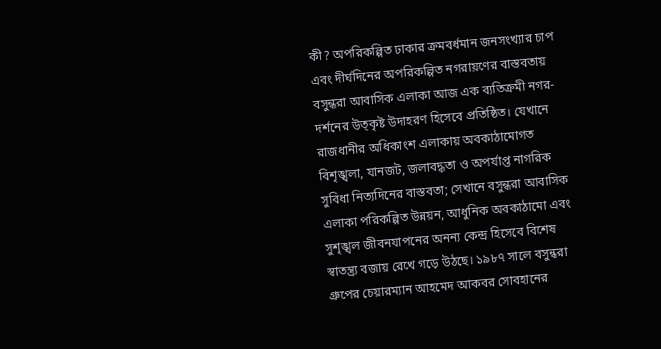কী? অপরিকল্পিত ঢাকার ক্রমবর্ধমান জনসংখ্যার চাপ এবং দীর্ঘদিনের অপরিকল্পিত নগরায়ণের বাস্তবতায় বসুন্ধরা আবাসিক এলাকা আজ এক ব্যতিক্রমী নগর-দর্শনের উত্কৃষ্ট উদাহরণ হিসেবে প্রতিষ্ঠিত। যেখানে রাজধানীর অধিকাংশ এলাকায় অবকাঠামোগত বিশৃঙ্খলা, যানজট, জলাবদ্ধতা ও অপর্যাপ্ত নাগরিক সুবিধা নিত্যদিনের বাস্তবতা; সেখানে বসুন্ধরা আবাসিক এলাকা পরিকল্পিত উন্নয়ন, আধুনিক অবকাঠামো এবং সুশৃঙ্খল জীবনযাপনের অনন্য কেন্দ্র হিসেবে বিশেষ স্বাতন্ত্র্য বজায় রেখে গড়ে উঠছে। ১৯৮৭ সালে বসুন্ধরা গ্রুপের চেয়ারম্যান আহমেদ আকবর সোবহানের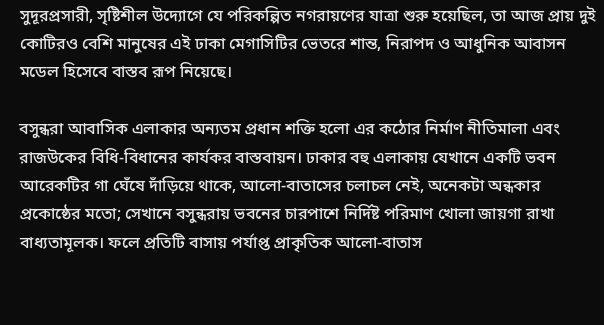সুদূরপ্রসারী, সৃষ্টিশীল উদ্যোগে যে পরিকল্পিত নগরায়ণের যাত্রা শুরু হয়েছিল, তা আজ প্রায় দুই কোটিরও বেশি মানুষের এই ঢাকা মেগাসিটির ভেতরে শান্ত, নিরাপদ ও আধুনিক আবাসন মডেল হিসেবে বাস্তব রূপ নিয়েছে।

বসুন্ধরা আবাসিক এলাকার অন্যতম প্রধান শক্তি হলো এর কঠোর নির্মাণ নীতিমালা এবং রাজউকের বিধি-বিধানের কার্যকর বাস্তবায়ন। ঢাকার বহু এলাকায় যেখানে একটি ভবন আরেকটির গা ঘেঁষে দাঁড়িয়ে থাকে, আলো-বাতাসের চলাচল নেই, অনেকটা অন্ধকার প্রকোষ্ঠের মতো; সেখানে বসুন্ধরায় ভবনের চারপাশে নির্দিষ্ট পরিমাণ খোলা জায়গা রাখা বাধ্যতামূলক। ফলে প্রতিটি বাসায় পর্যাপ্ত প্রাকৃতিক আলো-বাতাস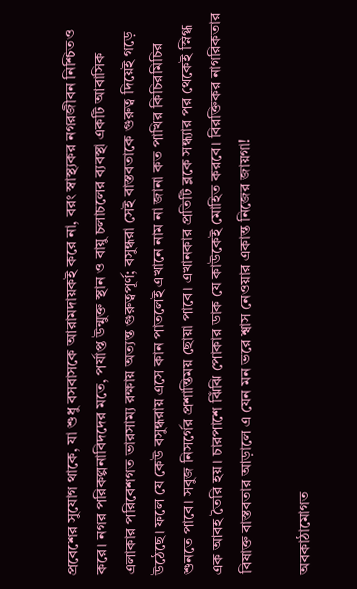প্রবেশের সুযোগ থাকে, যা শুধু বসবাসকে আরামদায়কই করে না, বরং স্বাস্থ্যকর নগরজীবন নিশ্চিতও করে। নগর পরিকল্পনাবিদদের মতে, পর্যাপ্ত উন্মুক্ত স্থান ও বায়ু চলাচলের ব্যবস্থা একটি আবাসিক এলাকার পরিবেশগত ভারসাম্য রক্ষায় অত্যন্ত গুরুত্বপূর্ণ; বসুন্ধরা সেই বাস্তবতাকে গুরুত্ব দিয়েই গড়ে উঠেছে। ফলে যে কেউ বসুন্ধরায় এসে কান পাতলেই এখানে নাম না জানা কত পাখির কিচিরমিচির শুনতে পাবে। সবুজ নিসর্গের প্রশান্তিময় ছোয়া পাবে। এখানকার প্রতিটি ব্লকে সন্ধ্যার পর থেকেই স্নিগ্ধ এক আবহ তৈরি হয়। চারপাশে ঝিঁঝি পোকার ডাক যে কাউকেই মোহিত করবে। বিরক্তিকর নাগরিকতার বিষাক্ত বাস্তবতার আড়ালে এ যেন মন ভরে শ্বাস নেওয়ার একান্ত নিজের জায়গা!

অবকাঠামোগত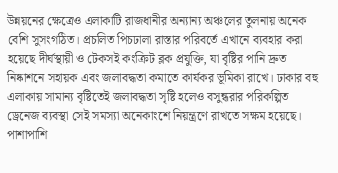উন্নয়নের ক্ষেত্রেও এলাকাটি রাজধানীর অন্যান্য অঞ্চলের তুলনায় অনেক বেশি সুসংগঠিত। প্রচলিত পিচঢালা রাস্তার পরিবর্তে এখানে ব্যবহার করা হয়েছে দীর্ঘস্থায়ী ও টেকসই কংক্রিট ব্লক প্রযুক্তি, যা বৃষ্টির পানি দ্রুত নিষ্কাশনে সহায়ক এবং জলাবদ্ধতা কমাতে কার্যকর ভূমিকা রাখে। ঢাকার বহু এলাকায় সামান্য বৃষ্টিতেই জলাবদ্ধতা সৃষ্টি হলেও বসুন্ধরার পরিকল্পিত ড্রেনেজ ব্যবস্থা সেই সমস্যা অনেকাংশে নিয়ন্ত্রণে রাখতে সক্ষম হয়েছে। পাশাপাশি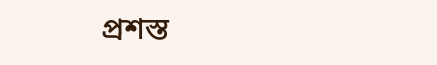প্রশস্ত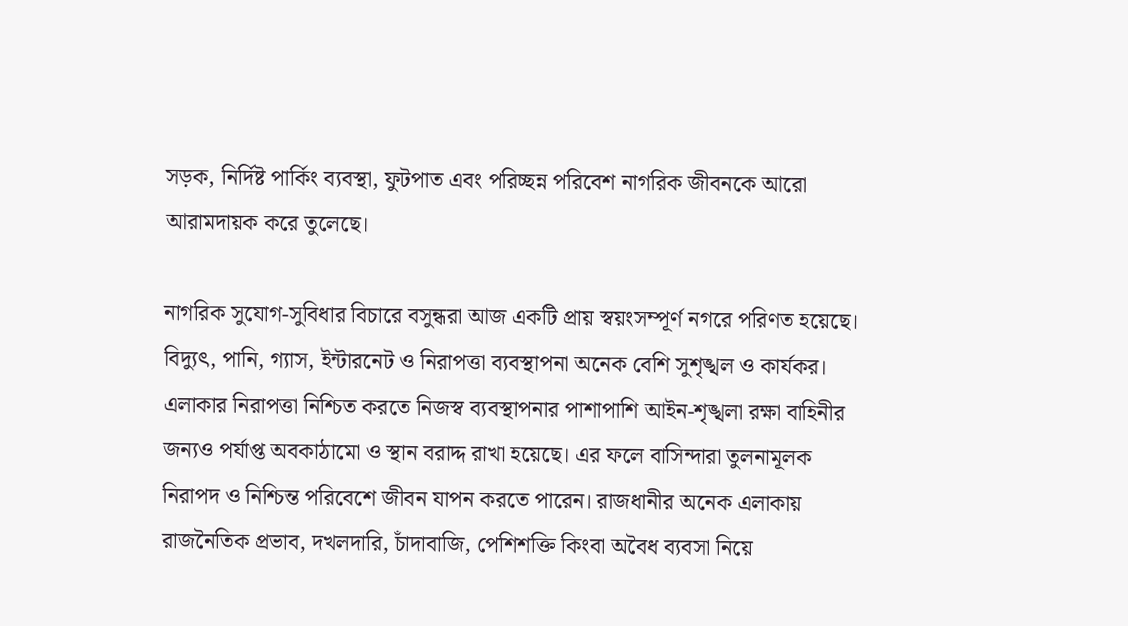সড়ক, নির্দিষ্ট পার্কিং ব্যবস্থা, ফুটপাত এবং পরিচ্ছন্ন পরিবেশ নাগরিক জীবনকে আরো আরামদায়ক করে তুলেছে।

নাগরিক সুযোগ-সুবিধার বিচারে বসুন্ধরা আজ একটি প্রায় স্বয়ংসম্পূর্ণ নগরে পরিণত হয়েছে। বিদ্যুৎ, পানি, গ্যাস, ইন্টারনেট ও নিরাপত্তা ব্যবস্থাপনা অনেক বেশি সুশৃঙ্খল ও কার্যকর। এলাকার নিরাপত্তা নিশ্চিত করতে নিজস্ব ব্যবস্থাপনার পাশাপাশি আইন-শৃঙ্খলা রক্ষা বাহিনীর জন্যও পর্যাপ্ত অবকাঠামো ও স্থান বরাদ্দ রাখা হয়েছে। এর ফলে বাসিন্দারা তুলনামূলক নিরাপদ ও নিশ্চিন্ত পরিবেশে জীবন যাপন করতে পারেন। রাজধানীর অনেক এলাকায় রাজনৈতিক প্রভাব, দখলদারি, চাঁদাবাজি, পেশিশক্তি কিংবা অবৈধ ব্যবসা নিয়ে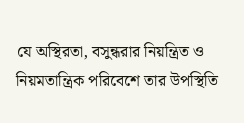যে অস্থিরতা, বসুন্ধরার নিয়ন্ত্রিত ও নিয়মতান্ত্রিক পরিবেশে তার উপস্থিতি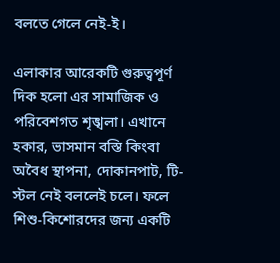বলতে গেলে নেই-ই।

এলাকার আরেকটি গুরুত্বপূর্ণ দিক হলো এর সামাজিক ও পরিবেশগত শৃঙ্খলা। এখানে হকার, ভাসমান বস্তি কিংবা অবৈধ স্থাপনা, দোকানপাট, টি-স্টল নেই বললেই চলে। ফলে শিশু-কিশোরদের জন্য একটি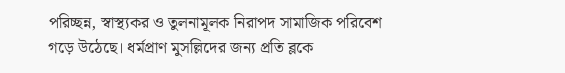পরিচ্ছন্ন, স্বাস্থ্যকর ও তুলনামূলক নিরাপদ সামাজিক পরিবেশ গড়ে উঠেছে। ধর্মপ্রাণ মুসল্লিদের জন্য প্রতি ব্লকে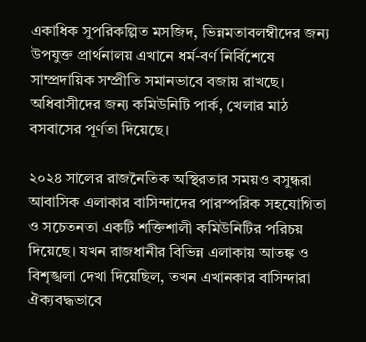একাধিক সুপরিকল্পিত মসজিদ, ভিন্নমতাবলম্বীদের জন্য উপযুক্ত প্রার্থনালয় এখানে ধর্ম-বর্ণ নির্বিশেষে সাম্প্রদায়িক সম্প্রীতি সমানভাবে বজায় রাখছে। অধিবাসীদের জন্য কমিউনিটি পার্ক, খেলার মাঠ বসবাসের পূর্ণতা দিয়েছে।

২০২৪ সালের রাজনৈতিক অস্থিরতার সময়ও বসুন্ধরা আবাসিক এলাকার বাসিন্দাদের পারস্পরিক সহযোগিতা ও সচেতনতা একটি শক্তিশালী কমিউনিটির পরিচয় দিয়েছে। যখন রাজধানীর বিভিন্ন এলাকায় আতঙ্ক ও বিশৃঙ্খলা দেখা দিয়েছিল, তখন এখানকার বাসিন্দারা ঐক্যবদ্ধভাবে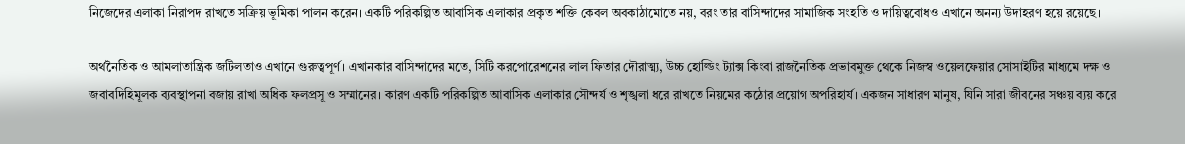নিজেদের এলাকা নিরাপদ রাখতে সক্রিয় ভূমিকা পালন করেন। একটি পরিকল্পিত আবাসিক এলাকার প্রকৃত শক্তি কেবল অবকাঠামোতে নয়, বরং তার বাসিন্দাদের সামাজিক সংহতি ও দায়িত্ববোধও এখানে অনন্য উদাহরণ হয়ে রয়েছে।

অর্থনৈতিক ও আমলাতান্ত্রিক জটিলতাও এখানে গুরুত্বপূর্ণ। এখানকার বাসিন্দাদের মতে, সিটি করপোরেশনের লাল ফিতার দৌরাত্ম্য, উচ্চ হোল্ডিং ট্যাক্স কিংবা রাজনৈতিক প্রভাবমুক্ত থেকে নিজস্ব ওয়েলফেয়ার সোসাইটির মাধ্যমে দক্ষ ও জবাবদিহিমূলক ব্যবস্থাপনা বজায় রাখা অধিক ফলপ্রসূ ও সম্মানের। কারণ একটি পরিকল্পিত আবাসিক এলাকার সৌন্দর্য ও শৃঙ্খলা ধরে রাখতে নিয়মের কঠোর প্রয়োগ অপরিহার্য। একজন সাধারণ মানুষ, যিনি সারা জীবনের সঞ্চয় ব্যয় করে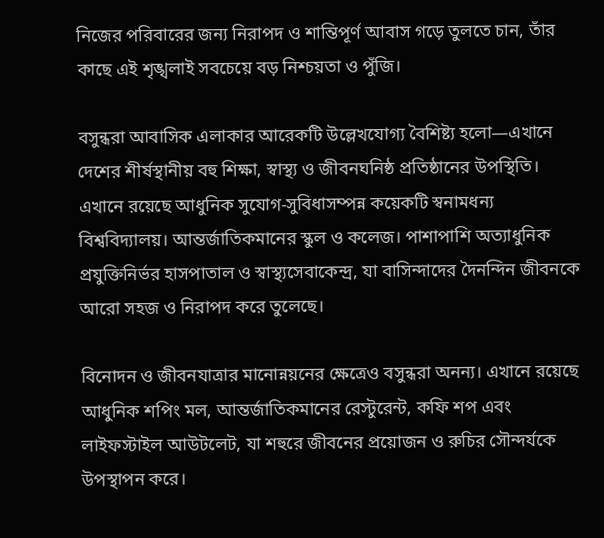নিজের পরিবারের জন্য নিরাপদ ও শান্তিপূর্ণ আবাস গড়ে তুলতে চান, তাঁর কাছে এই শৃঙ্খলাই সবচেয়ে বড় নিশ্চয়তা ও পুঁজি।

বসুন্ধরা আবাসিক এলাকার আরেকটি উল্লেখযোগ্য বৈশিষ্ট্য হলো—এখানে দেশের শীর্ষস্থানীয় বহু শিক্ষা, স্বাস্থ্য ও জীবনঘনিষ্ঠ প্রতিষ্ঠানের উপস্থিতি। এখানে রয়েছে আধুনিক সুযোগ-সুবিধাসম্পন্ন কয়েকটি স্বনামধন্য বিশ্ববিদ্যালয়। আন্তর্জাতিকমানের স্কুল ও কলেজ। পাশাপাশি অত্যাধুনিক প্রযুক্তিনির্ভর হাসপাতাল ও স্বাস্থ্যসেবাকেন্দ্র, যা বাসিন্দাদের দৈনন্দিন জীবনকে আরো সহজ ও নিরাপদ করে তুলেছে।

বিনোদন ও জীবনযাত্রার মানোন্নয়নের ক্ষেত্রেও বসুন্ধরা অনন্য। এখানে রয়েছে আধুনিক শপিং মল, আন্তর্জাতিকমানের রেস্টুরেন্ট, কফি শপ এবং লাইফস্টাইল আউটলেট, যা শহুরে জীবনের প্রয়োজন ও রুচির সৌন্দর্যকে উপস্থাপন করে।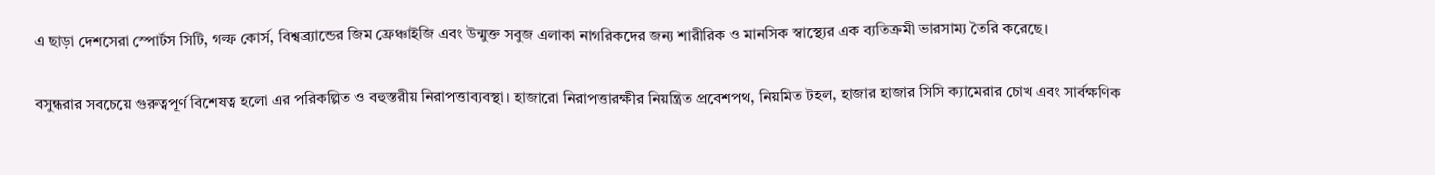এ ছাড়া দেশসেরা স্পোর্টস সিটি, গল্ফ কোর্স, বিশ্বব্র্যান্ডের জিম ফ্রেঞ্চাইজি এবং উন্মুক্ত সবুজ এলাকা নাগরিকদের জন্য শারীরিক ও মানসিক স্বাস্থ্যের এক ব্যতিক্রমী ভারসাম্য তৈরি করেছে।

বসুন্ধরার সবচেয়ে গুরুত্বপূর্ণ বিশেষত্ব হলো এর পরিকল্পিত ও বহুস্তরীয় নিরাপত্তাব্যবস্থা। হাজারো নিরাপত্তারক্ষীর নিয়ন্ত্রিত প্রবেশপথ, নিয়মিত টহল, হাজার হাজার সিসি ক্যামেরার চোখ এবং সার্বক্ষণিক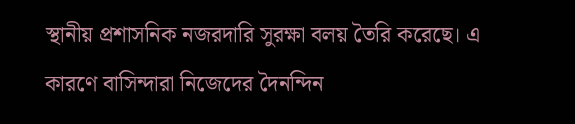স্থানীয় প্রশাসনিক নজরদারি সুরক্ষা বলয় তৈরি করেছে। এ কারণে বাসিন্দারা নিজেদের দৈনন্দিন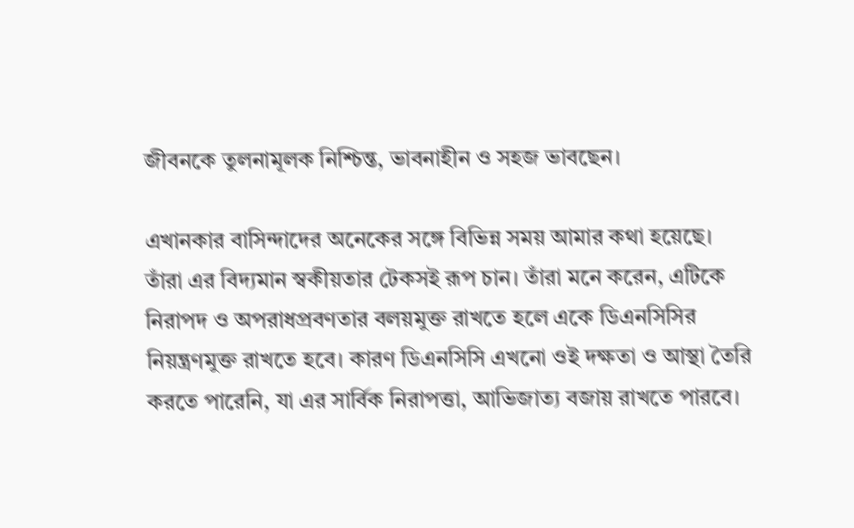জীবনকে তুলনামূলক নিশ্চিন্ত, ভাবনাহীন ও সহজ ভাবছেন।

এখানকার বাসিন্দাদের অনেকের সঙ্গে বিভিন্ন সময় আমার কথা হয়েছে। তাঁরা এর বিদ্যমান স্বকীয়তার টেকসই রূপ চান। তাঁরা মনে করেন, এটিকে নিরাপদ ও অপরাধপ্রবণতার বলয়মুক্ত রাখতে হলে একে ডিএনসিসির নিয়ন্ত্রণমুক্ত রাখতে হবে। কারণ ডিএনসিসি এখনো ওই দক্ষতা ও আস্থা তৈরি করতে পারেনি, যা এর সার্বিক নিরাপত্তা, আভিজাত্য বজায় রাখতে পারবে।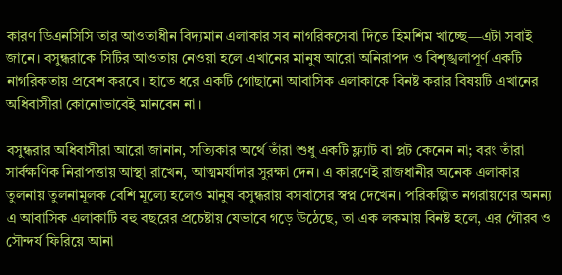কারণ ডিএনসিসি তার আওতাধীন বিদ্যমান এলাকার সব নাগরিকসেবা দিতে হিমশিম খাচ্ছে—এটা সবাই জানে। বসুন্ধরাকে সিটির আওতায় নেওয়া হলে এখানের মানুষ আরো অনিরাপদ ও বিশৃঙ্খলাপূর্ণ একটি নাগরিকতায় প্রবেশ করবে। হাতে ধরে একটি গোছানো আবাসিক এলাকাকে বিনষ্ট করার বিষয়টি এখানের অধিবাসীরা কোনোভাবেই মানবেন না।

বসুন্ধরার অধিবাসীরা আরো জানান, সত্যিকার অর্থে তাঁরা শুধু একটি ফ্ল্যাট বা প্লট কেনেন না; বরং তাঁরা সার্বক্ষণিক নিরাপত্তায় আস্থা রাখেন, আত্মমর্যাদার সুরক্ষা দেন। এ কারণেই রাজধানীর অনেক এলাকার তুলনায় তুলনামূলক বেশি মূল্যে হলেও মানুষ বসুন্ধরায় বসবাসের স্বপ্ন দেখেন। পরিকল্পিত নগরায়ণের অনন্য এ আবাসিক এলাকাটি বহু বছরের প্রচেষ্টায় যেভাবে গড়ে উঠেছে, তা এক লকমায় বিনষ্ট হলে, এর গৌরব ও সৌন্দর্য ফিরিয়ে আনা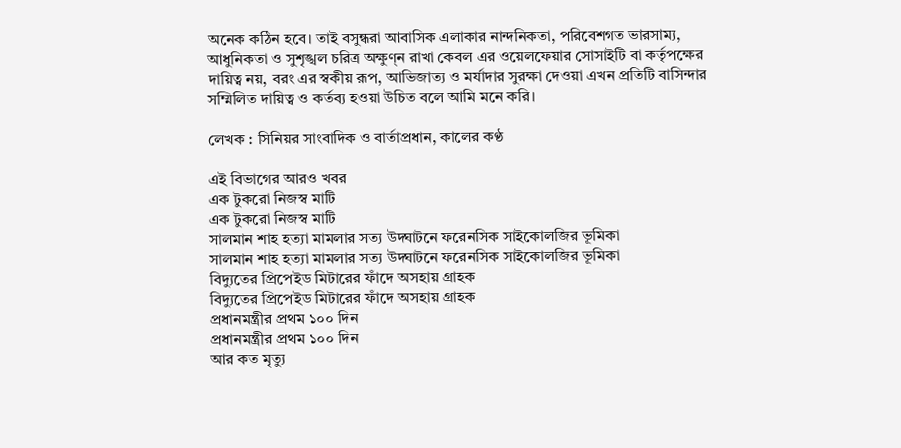অনেক কঠিন হবে। তাই বসুন্ধরা আবাসিক এলাকার নান্দনিকতা, পরিবেশগত ভারসাম্য, আধুনিকতা ও সুশৃঙ্খল চরিত্র অক্ষুণ্ন রাখা কেবল এর ওয়েলফেয়ার সোসাইটি বা কর্তৃপক্ষের দায়িত্ব নয়, বরং এর স্বকীয় রূপ, আভিজাত্য ও মর্যাদার সুরক্ষা দেওয়া এখন প্রতিটি বাসিন্দার সম্মিলিত দায়িত্ব ও কর্তব্য হওয়া উচিত বলে আমি মনে করি।

লেখক : সিনিয়র সাংবাদিক ও বার্তাপ্রধান, কালের কণ্ঠ

এই বিভাগের আরও খবর
এক টুকরো নিজস্ব মাটি
এক টুকরো নিজস্ব মাটি
সালমান শাহ হত্যা মামলার সত্য উদ্ঘাটনে ফরেনসিক সাইকোলজির ভূমিকা
সালমান শাহ হত্যা মামলার সত্য উদ্ঘাটনে ফরেনসিক সাইকোলজির ভূমিকা
বিদ্যুতের প্রিপেইড মিটারের ফাঁদে অসহায় গ্রাহক
বিদ্যুতের প্রিপেইড মিটারের ফাঁদে অসহায় গ্রাহক
প্রধানমন্ত্রীর প্রথম ১০০ দিন
প্রধানমন্ত্রীর প্রথম ১০০ দিন
আর কত মৃত্যু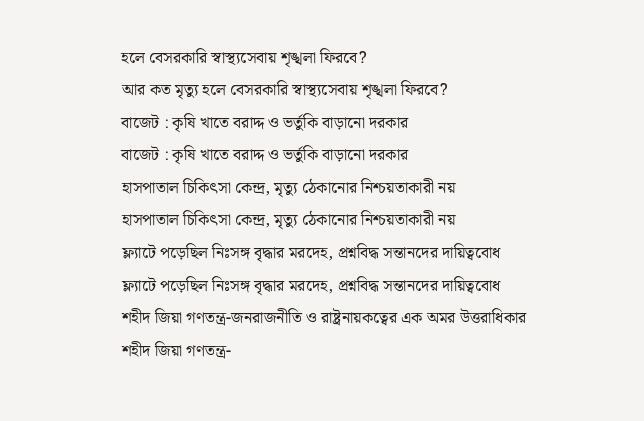হলে বেসরকারি স্বাস্থ্যসেবায় শৃঙ্খলা ফিরবে?
আর কত মৃত্যু হলে বেসরকারি স্বাস্থ্যসেবায় শৃঙ্খলা ফিরবে?
বাজেট : কৃষি খাতে বরাদ্দ ও ভর্তুকি বাড়ানো দরকার
বাজেট : কৃষি খাতে বরাদ্দ ও ভর্তুকি বাড়ানো দরকার
হাসপাতাল চিকিৎসা কেন্দ্র, মৃত্যু ঠেকানোর নিশ্চয়তাকারী নয়
হাসপাতাল চিকিৎসা কেন্দ্র, মৃত্যু ঠেকানোর নিশ্চয়তাকারী নয়
ফ্ল্যাটে পড়েছিল নিঃসঙ্গ বৃদ্ধার মরদেহ, প্রশ্নবিদ্ধ সন্তানদের দায়িত্ববোধ
ফ্ল্যাটে পড়েছিল নিঃসঙ্গ বৃদ্ধার মরদেহ, প্রশ্নবিদ্ধ সন্তানদের দায়িত্ববোধ
শহীদ জিয়া গণতন্ত্র-জনরাজনীতি ও রাষ্ট্রনায়কত্বের এক অমর উত্তরাধিকার
শহীদ জিয়া গণতন্ত্র-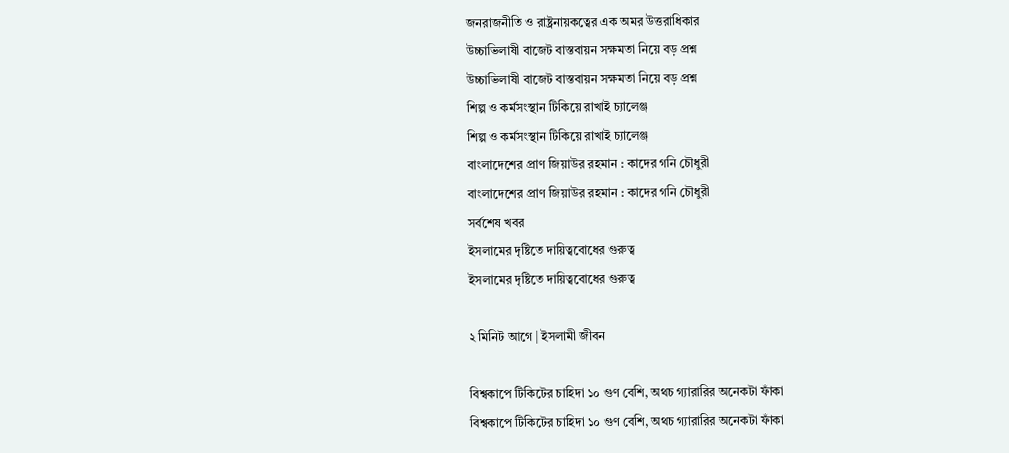জনরাজনীতি ও রাষ্ট্রনায়কত্বের এক অমর উত্তরাধিকার
উচ্চাভিলাষী বাজেট বাস্তবায়ন সক্ষমতা নিয়ে বড় প্রশ্ন
উচ্চাভিলাষী বাজেট বাস্তবায়ন সক্ষমতা নিয়ে বড় প্রশ্ন
শিল্প ও কর্মসংস্থান টিকিয়ে রাখাই চ্যালেঞ্জ
শিল্প ও কর্মসংস্থান টিকিয়ে রাখাই চ্যালেঞ্জ
বাংলাদেশের প্রাণ জিয়াউর রহমান : কাদের গনি চৌধুরী
বাংলাদেশের প্রাণ জিয়াউর রহমান : কাদের গনি চৌধুরী
সর্বশেষ খবর
ইসলামের দৃষ্টিতে দায়িত্ববোধের গুরুত্ব
ইসলামের দৃষ্টিতে দায়িত্ববোধের গুরুত্ব

২ মিনিট আগে | ইসলামী জীবন

বিশ্বকাপে টিকিটের চাহিদা ১০ গুণ বেশি, অথচ গ্যারারির অনেকটা ফাঁকা
বিশ্বকাপে টিকিটের চাহিদা ১০ গুণ বেশি, অথচ গ্যারারির অনেকটা ফাঁকা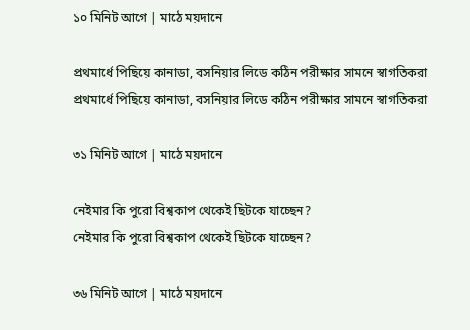১০ মিনিট আগে | মাঠে ময়দানে

প্রথমার্ধে পিছিয়ে কানাডা, বসনিয়ার লিডে কঠিন পরীক্ষার সামনে স্বাগতিকরা
প্রথমার্ধে পিছিয়ে কানাডা, বসনিয়ার লিডে কঠিন পরীক্ষার সামনে স্বাগতিকরা

৩১ মিনিট আগে | মাঠে ময়দানে

নেইমার কি পুরো বিশ্বকাপ থেকেই ছিটকে যাচ্ছেন?
নেইমার কি পুরো বিশ্বকাপ থেকেই ছিটকে যাচ্ছেন?

৩৬ মিনিট আগে | মাঠে ময়দানে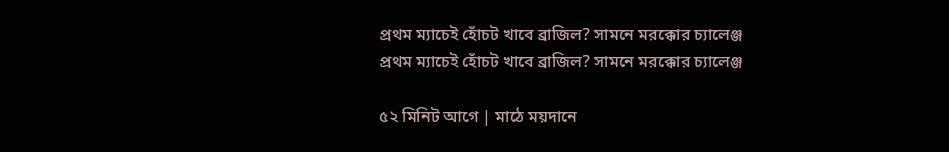প্রথম ম্যাচেই হোঁচট খাবে ব্রাজিল? সামনে মরক্কোর চ্যালেঞ্জ
প্রথম ম্যাচেই হোঁচট খাবে ব্রাজিল? সামনে মরক্কোর চ্যালেঞ্জ

৫২ মিনিট আগে | মাঠে ময়দানে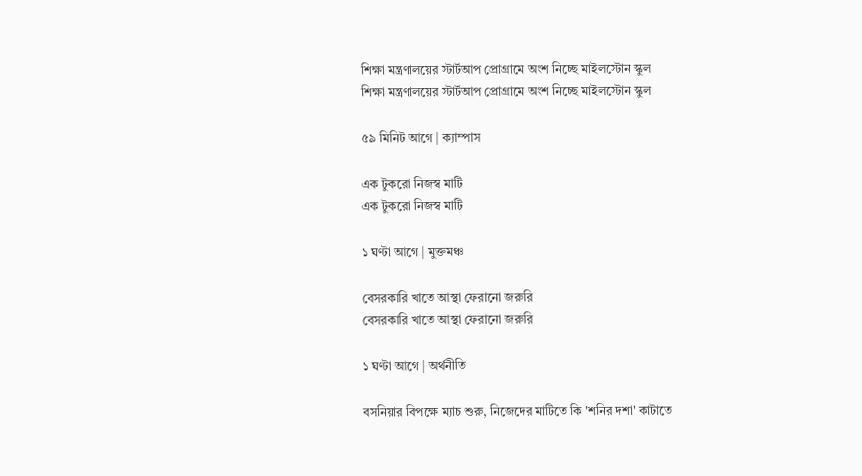শিক্ষা মন্ত্রণালয়ের স্টার্টআপ প্রোগ্রামে অংশ নিচ্ছে মাইলস্টোন স্কুল
শিক্ষা মন্ত্রণালয়ের স্টার্টআপ প্রোগ্রামে অংশ নিচ্ছে মাইলস্টোন স্কুল

৫৯ মিনিট আগে | ক্যাম্পাস

এক টুকরো নিজস্ব মাটি
এক টুকরো নিজস্ব মাটি

১ ঘণ্টা আগে | মুক্তমঞ্চ

বেসরকারি খাতে আস্থা ফেরানো জরুরি
বেসরকারি খাতে আস্থা ফেরানো জরুরি

১ ঘণ্টা আগে | অর্থনীতি

বসনিয়ার বিপক্ষে ম্যাচ শুরু, নিজেদের মাটিতে কি 'শনির দশা' কাটাতে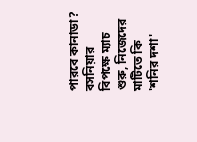পারবে কানাডা?
বসনিয়ার বিপক্ষে ম্যাচ শুরু, নিজেদের মাটিতে কি 'শনির দশা'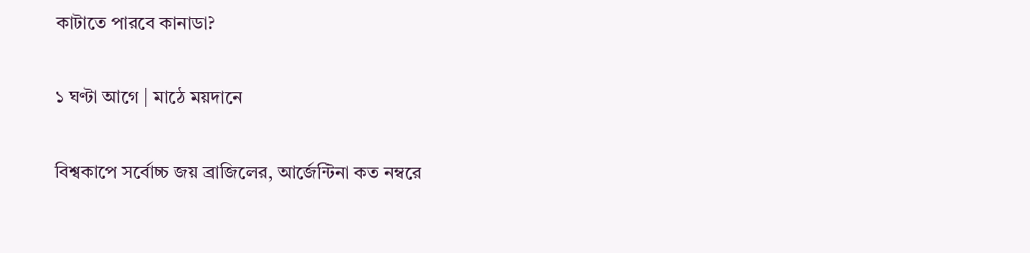কাটাতে পারবে কানাডা?

১ ঘণ্টা আগে | মাঠে ময়দানে

বিশ্বকাপে সর্বোচ্চ জয় ব্রাজিলের, আর্জেন্টিনা কত নম্বরে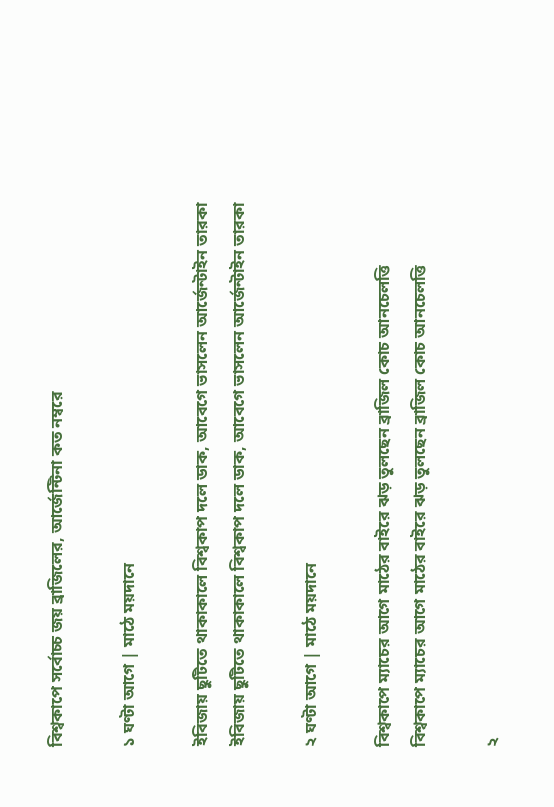বিশ্বকাপে সর্বোচ্চ জয় ব্রাজিলের, আর্জেন্টিনা কত নম্বরে

১ ঘণ্টা আগে | মাঠে ময়দানে

ইবিজায় ছুটিতে থাকাকালে বিশ্বকাপ দলে ডাক, আবেগে ভাসলেন আর্জেন্টাইন তারকা
ইবিজায় ছুটিতে থাকাকালে বিশ্বকাপ দলে ডাক, আবেগে ভাসলেন আর্জেন্টাইন তারকা

২ ঘণ্টা আগে | মাঠে ময়দানে

বিশ্বকাপে ম্যাচের আগে মাঠের বাইরে ঝড় তুলছেন ব্রাজিল কোচ আনচেলত্তি
বিশ্বকাপে ম্যাচের আগে মাঠের বাইরে ঝড় তুলছেন ব্রাজিল কোচ আনচেলত্তি

২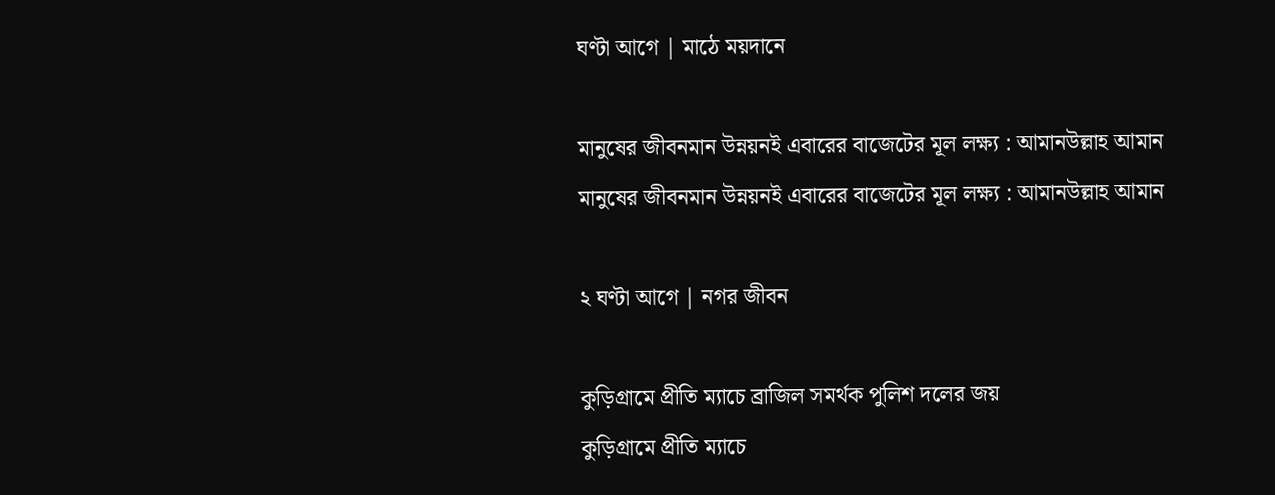ঘণ্টা আগে | মাঠে ময়দানে

মানুষের জীবনমান উন্নয়নই এবারের বাজেটের মূল লক্ষ্য : আমানউল্লাহ আমান
মানুষের জীবনমান উন্নয়নই এবারের বাজেটের মূল লক্ষ্য : আমানউল্লাহ আমান

২ ঘণ্টা আগে | নগর জীবন

কুড়িগ্রামে প্রীতি ম্যাচে ব্রাজিল সমর্থক পুলিশ দলের জয়
কুড়িগ্রামে প্রীতি ম্যাচে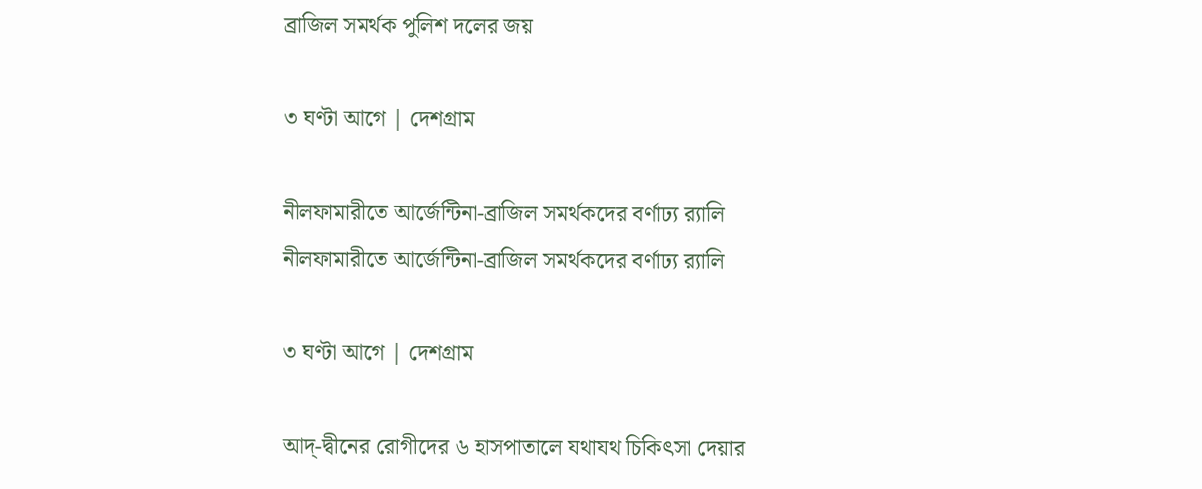ব্রাজিল সমর্থক পুলিশ দলের জয়

৩ ঘণ্টা আগে | দেশগ্রাম

নীলফামারীতে আর্জেন্টিনা-ব্রাজিল সমর্থকদের বর্ণাঢ্য র‍্যালি
নীলফামারীতে আর্জেন্টিনা-ব্রাজিল সমর্থকদের বর্ণাঢ্য র‍্যালি

৩ ঘণ্টা আগে | দেশগ্রাম

আদ্-দ্বীনের রোগীদের ৬ হাসপাতালে যথাযথ চিকিৎসা দেয়ার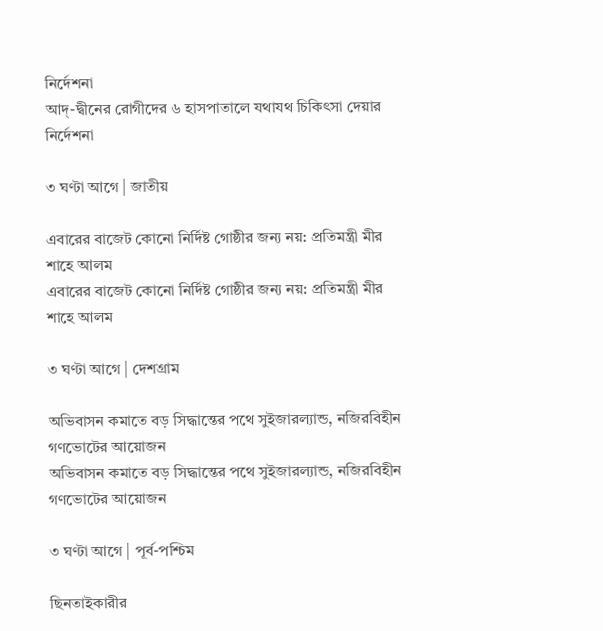নির্দেশনা
আদ্-দ্বীনের রোগীদের ৬ হাসপাতালে যথাযথ চিকিৎসা দেয়ার নির্দেশনা

৩ ঘণ্টা আগে | জাতীয়

এবারের বাজেট কোনো নির্দিষ্ট গোষ্ঠীর জন্য নয়: প্রতিমন্ত্রী মীর শাহে আলম
এবারের বাজেট কোনো নির্দিষ্ট গোষ্ঠীর জন্য নয়: প্রতিমন্ত্রী মীর শাহে আলম

৩ ঘণ্টা আগে | দেশগ্রাম

অভিবাসন কমাতে বড় সিদ্ধান্তের পথে সুইজারল্যান্ড, নজিরবিহীন গণভোটের আয়োজন
অভিবাসন কমাতে বড় সিদ্ধান্তের পথে সুইজারল্যান্ড, নজিরবিহীন গণভোটের আয়োজন

৩ ঘণ্টা আগে | পূর্ব-পশ্চিম

ছিনতাইকারীর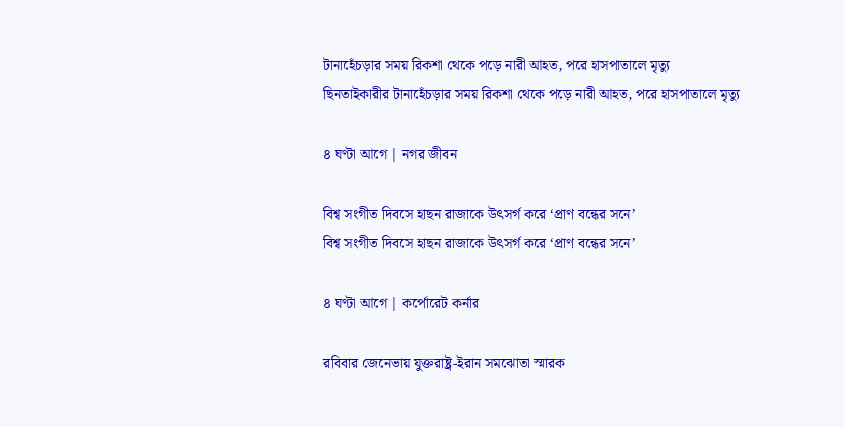টানাহেঁচড়ার সময় রিকশা থেকে পড়ে নারী আহত, পরে হাসপাতালে মৃত্যু
ছিনতাইকারীর টানাহেঁচড়ার সময় রিকশা থেকে পড়ে নারী আহত, পরে হাসপাতালে মৃত্যু

৪ ঘণ্টা আগে | নগর জীবন

বিশ্ব সংগীত দিবসে হাছন রাজাকে উৎসর্গ করে ‘প্রাণ বন্ধের সনে’
বিশ্ব সংগীত দিবসে হাছন রাজাকে উৎসর্গ করে ‘প্রাণ বন্ধের সনে’

৪ ঘণ্টা আগে | কর্পোরেট কর্নার

রবিবার জেনেভায় যুক্তরাষ্ট্র-ইরান সমঝোতা স্মারক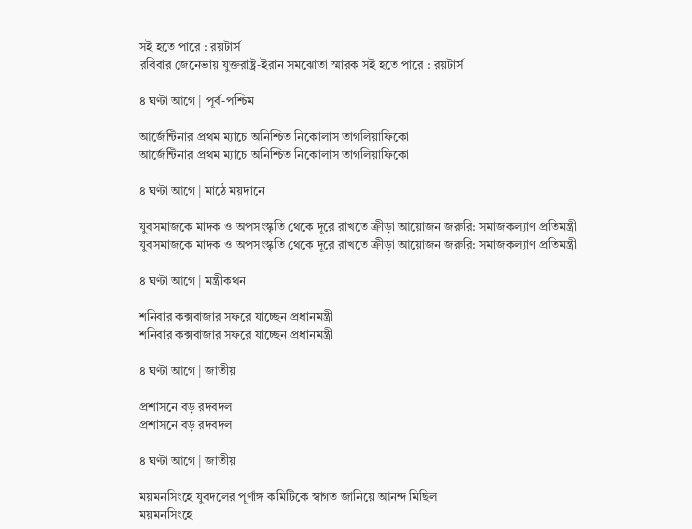সই হতে পারে : রয়টার্স
রবিবার জেনেভায় যুক্তরাষ্ট্র-ইরান সমঝোতা স্মারক সই হতে পারে : রয়টার্স

৪ ঘণ্টা আগে | পূর্ব-পশ্চিম

আর্জেন্টিনার প্রথম ম্যাচে অনিশ্চিত নিকোলাস তাগলিয়াফিকো
আর্জেন্টিনার প্রথম ম্যাচে অনিশ্চিত নিকোলাস তাগলিয়াফিকো

৪ ঘণ্টা আগে | মাঠে ময়দানে

যুবসমাজকে মাদক ও অপসংস্কৃতি থেকে দূরে রাখতে ক্রীড়া আয়োজন জরুরি: সমাজকল্যাণ প্রতিমন্ত্রী
যুবসমাজকে মাদক ও অপসংস্কৃতি থেকে দূরে রাখতে ক্রীড়া আয়োজন জরুরি: সমাজকল্যাণ প্রতিমন্ত্রী

৪ ঘণ্টা আগে | মন্ত্রীকথন

শনিবার কক্সবাজার সফরে যাচ্ছেন প্রধানমন্ত্রী
শনিবার কক্সবাজার সফরে যাচ্ছেন প্রধানমন্ত্রী

৪ ঘণ্টা আগে | জাতীয়

প্রশাসনে বড় রদবদল
প্রশাসনে বড় রদবদল

৪ ঘণ্টা আগে | জাতীয়

ময়মনসিংহে যুবদলের পূর্ণাঙ্গ কমিটিকে স্বাগত জানিয়ে আনন্দ মিছিল
ময়মনসিংহে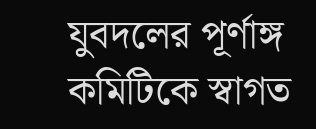যুবদলের পূর্ণাঙ্গ কমিটিকে স্বাগত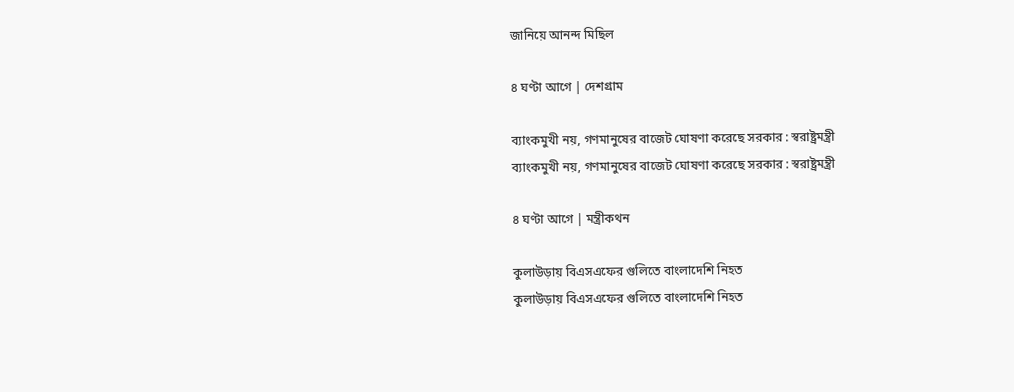জানিয়ে আনন্দ মিছিল

৪ ঘণ্টা আগে | দেশগ্রাম

ব্যাংকমুখী নয়, গণমানুষের বাজেট ঘোষণা করেছে সরকার : স্বরাষ্ট্রমন্ত্রী
ব্যাংকমুখী নয়, গণমানুষের বাজেট ঘোষণা করেছে সরকার : স্বরাষ্ট্রমন্ত্রী

৪ ঘণ্টা আগে | মন্ত্রীকথন

কুলাউড়ায় বিএসএফের গুলিতে বাংলাদেশি নিহত
কুলাউড়ায় বিএসএফের গুলিতে বাংলাদেশি নিহত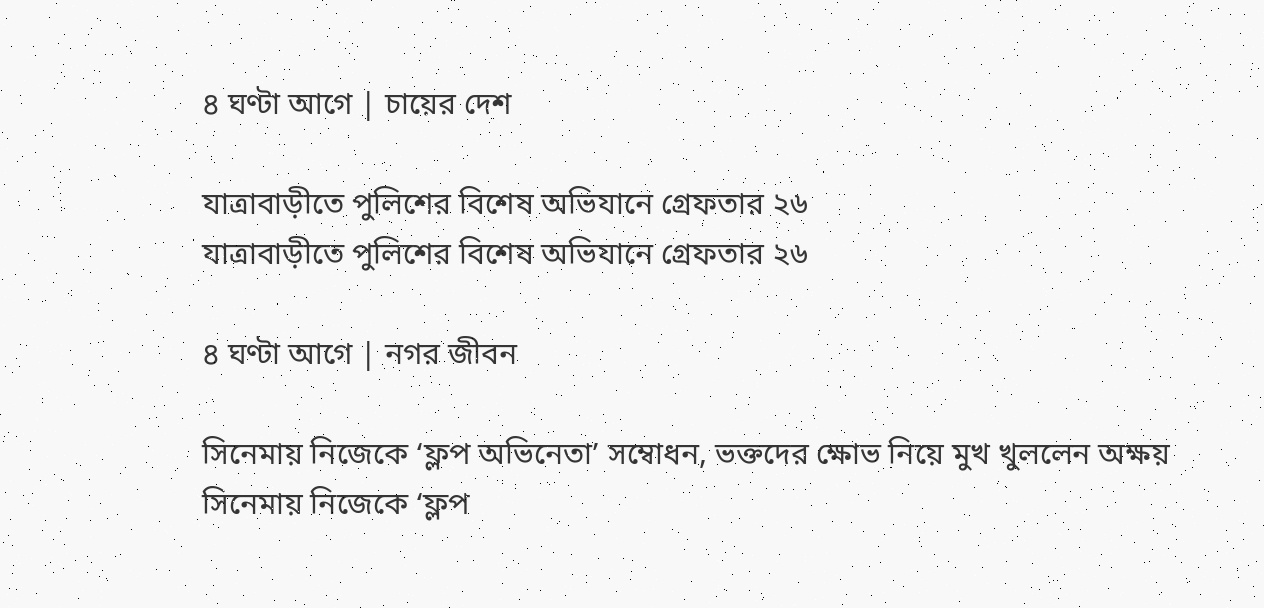৪ ঘণ্টা আগে | চায়ের দেশ

যাত্রাবাড়ীতে পুলিশের বিশেষ অভিযানে গ্রেফতার ২৬
যাত্রাবাড়ীতে পুলিশের বিশেষ অভিযানে গ্রেফতার ২৬

৪ ঘণ্টা আগে | নগর জীবন

সিনেমায় নিজেকে ‘ফ্লপ অভিনেতা’ সম্বোধন, ভক্তদের ক্ষোভ নিয়ে মুখ খুললেন অক্ষয়
সিনেমায় নিজেকে ‘ফ্লপ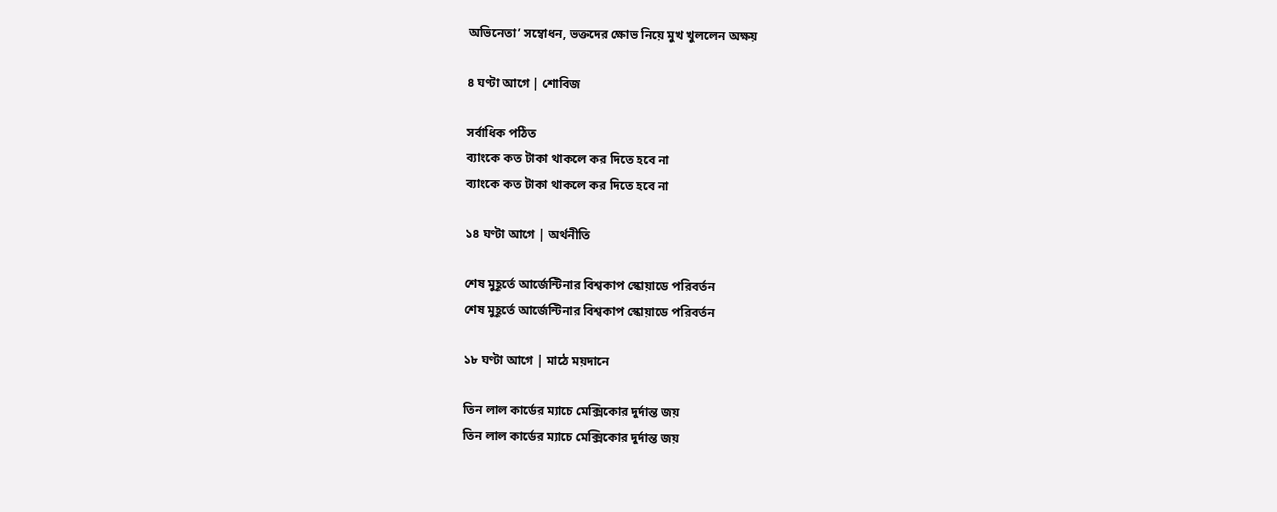অভিনেতা’ সম্বোধন, ভক্তদের ক্ষোভ নিয়ে মুখ খুললেন অক্ষয়

৪ ঘণ্টা আগে | শোবিজ

সর্বাধিক পঠিত
ব্যাংকে কত টাকা থাকলে কর দিতে হবে না
ব্যাংকে কত টাকা থাকলে কর দিতে হবে না

১৪ ঘণ্টা আগে | অর্থনীতি

শেষ মুহূর্তে আর্জেন্টিনার বিশ্বকাপ স্কোয়াডে পরিবর্তন
শেষ মুহূর্তে আর্জেন্টিনার বিশ্বকাপ স্কোয়াডে পরিবর্তন

১৮ ঘণ্টা আগে | মাঠে ময়দানে

তিন লাল কার্ডের ম্যাচে মেক্সিকোর দুর্দান্ত জয়
তিন লাল কার্ডের ম্যাচে মেক্সিকোর দুর্দান্ত জয়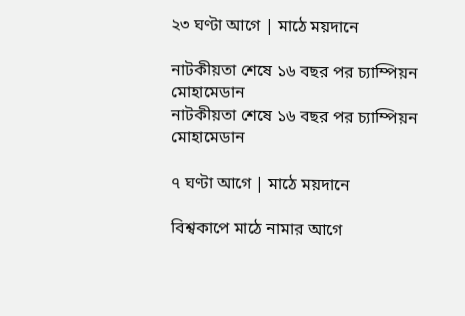২৩ ঘণ্টা আগে | মাঠে ময়দানে

নাটকীয়তা শেষে ১৬ বছর পর চ্যাম্পিয়ন মোহামেডান
নাটকীয়তা শেষে ১৬ বছর পর চ্যাম্পিয়ন মোহামেডান

৭ ঘণ্টা আগে | মাঠে ময়দানে

বিশ্বকাপে মাঠে নামার আগে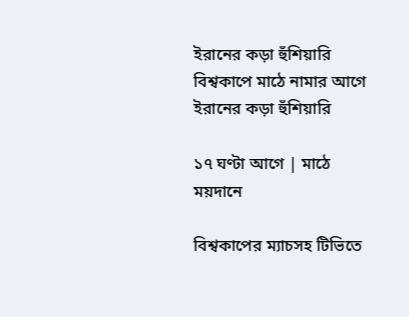ইরানের কড়া হুঁশিয়ারি
বিশ্বকাপে মাঠে নামার আগে ইরানের কড়া হুঁশিয়ারি

১৭ ঘণ্টা আগে | মাঠে ময়দানে

বিশ্বকাপের ম্যাচসহ টিভিতে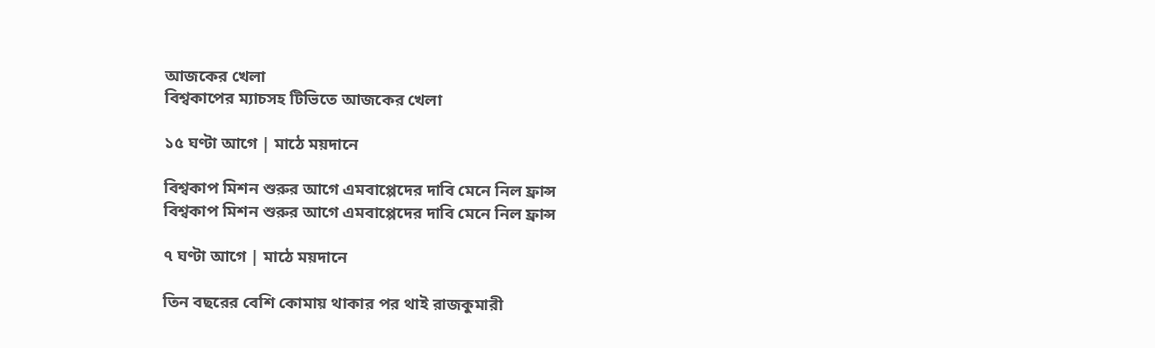আজকের খেলা
বিশ্বকাপের ম্যাচসহ টিভিতে আজকের খেলা

১৫ ঘণ্টা আগে | মাঠে ময়দানে

বিশ্বকাপ মিশন শুরুর আগে এমবাপ্পেদের দাবি মেনে নিল ফ্রান্স
বিশ্বকাপ মিশন শুরুর আগে এমবাপ্পেদের দাবি মেনে নিল ফ্রান্স

৭ ঘণ্টা আগে | মাঠে ময়দানে

তিন বছরের বেশি কোমায় থাকার পর থাই রাজকুমারী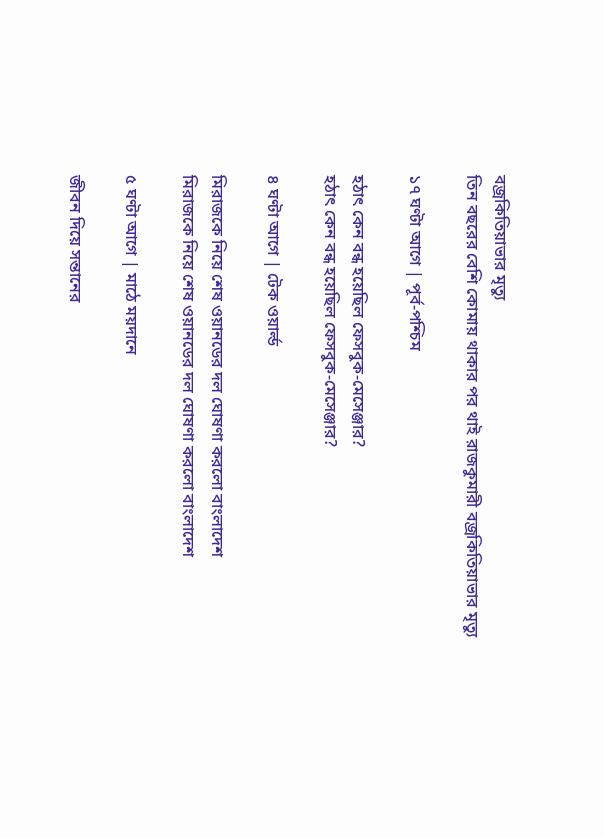বজ্রকিতিয়াভার মৃত্যু
তিন বছরের বেশি কোমায় থাকার পর থাই রাজকুমারী বজ্রকিতিয়াভার মৃত্যু

১৭ ঘণ্টা আগে | পূর্ব-পশ্চিম

হঠাৎ কেন বন্ধ হয়েছিল ফেসবুক-মেসেঞ্জার?
হঠাৎ কেন বন্ধ হয়েছিল ফেসবুক-মেসেঞ্জার?

৪ ঘণ্টা আগে | টেক ওয়ার্ল্ড

মিরাজকে নিয়ে শেষ ওয়ানডের দল ঘোষণা করলো বাংলাদেশ
মিরাজকে নিয়ে শেষ ওয়ানডের দল ঘোষণা করলো বাংলাদেশ

৫ ঘণ্টা আগে | মাঠে ময়দানে

জীবন দিয়ে সন্তানের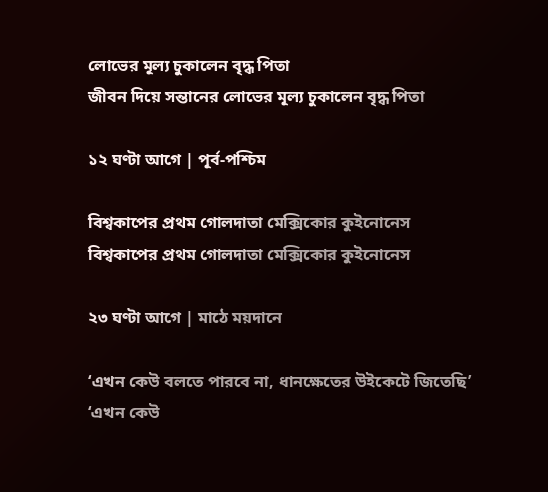লোভের মূল্য চুকালেন বৃদ্ধ পিতা
জীবন দিয়ে সন্তানের লোভের মূল্য চুকালেন বৃদ্ধ পিতা

১২ ঘণ্টা আগে | পূর্ব-পশ্চিম

বিশ্বকাপের প্রথম গোলদাতা মেক্সিকোর কুইনোনেস
বিশ্বকাপের প্রথম গোলদাতা মেক্সিকোর কুইনোনেস

২৩ ঘণ্টা আগে | মাঠে ময়দানে

‘এখন কেউ বলতে পারবে না, ধানক্ষেতের উইকেটে জিতেছি’
‘এখন কেউ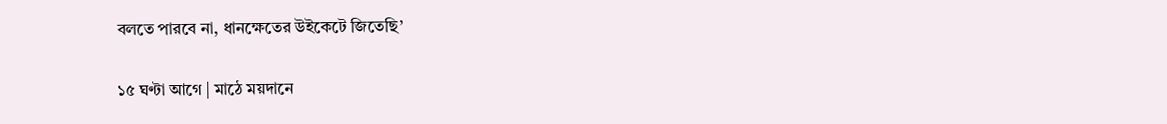বলতে পারবে না, ধানক্ষেতের উইকেটে জিতেছি’

১৫ ঘণ্টা আগে | মাঠে ময়দানে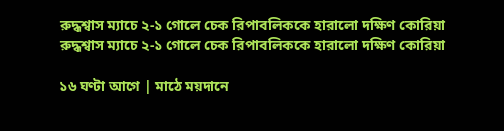রুদ্ধশ্বাস ম্যাচে ২-১ গোলে চেক রিপাবলিককে হারালো দক্ষিণ কোরিয়া
রুদ্ধশ্বাস ম্যাচে ২-১ গোলে চেক রিপাবলিককে হারালো দক্ষিণ কোরিয়া

১৬ ঘণ্টা আগে | মাঠে ময়দানে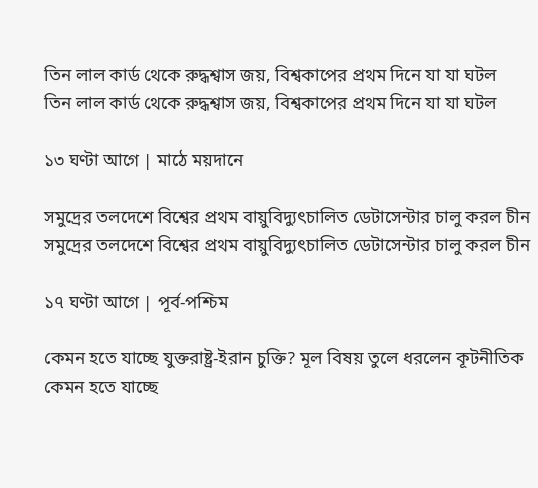তিন লাল কার্ড থেকে রুদ্ধশ্বাস জয়, বিশ্বকাপের প্রথম দিনে যা যা ঘটল
তিন লাল কার্ড থেকে রুদ্ধশ্বাস জয়, বিশ্বকাপের প্রথম দিনে যা যা ঘটল

১৩ ঘণ্টা আগে | মাঠে ময়দানে

সমুদ্রের তলদেশে বিশ্বের প্রথম বায়ুবিদ্যুৎচালিত ডেটাসেন্টার চালু করল চীন
সমুদ্রের তলদেশে বিশ্বের প্রথম বায়ুবিদ্যুৎচালিত ডেটাসেন্টার চালু করল চীন

১৭ ঘণ্টা আগে | পূর্ব-পশ্চিম

কেমন হতে যাচ্ছে যুক্তরাষ্ট্র-ইরান চুক্তি? মূল বিষয় তুলে ধরলেন কূটনীতিক
কেমন হতে যাচ্ছে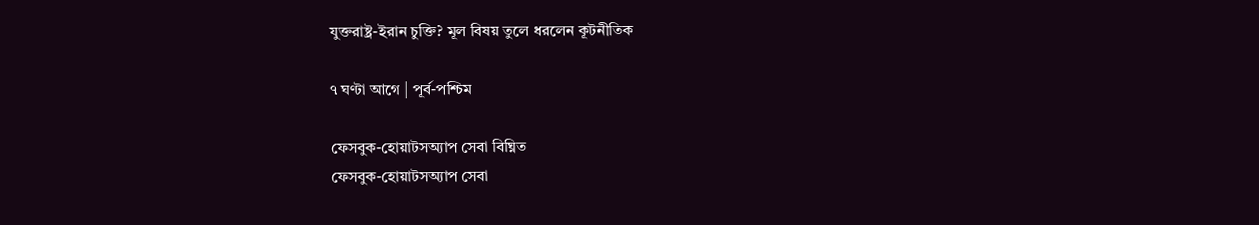যুক্তরাষ্ট্র-ইরান চুক্তি? মূল বিষয় তুলে ধরলেন কূটনীতিক

৭ ঘণ্টা আগে | পূর্ব-পশ্চিম

ফেসবুক-হোয়াটসঅ্যাপ সেবা বিঘ্নিত
ফেসবুক-হোয়াটসঅ্যাপ সেবা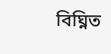বিঘ্নিত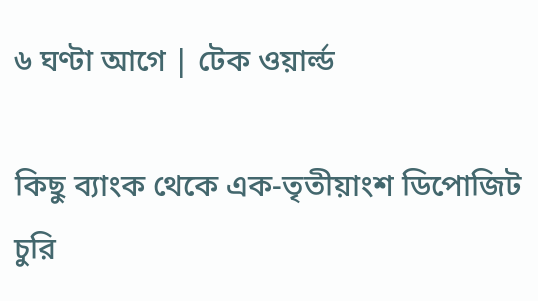৬ ঘণ্টা আগে | টেক ওয়ার্ল্ড

কিছু ব্যাংক থেকে এক-তৃতীয়াংশ ডিপোজিট চুরি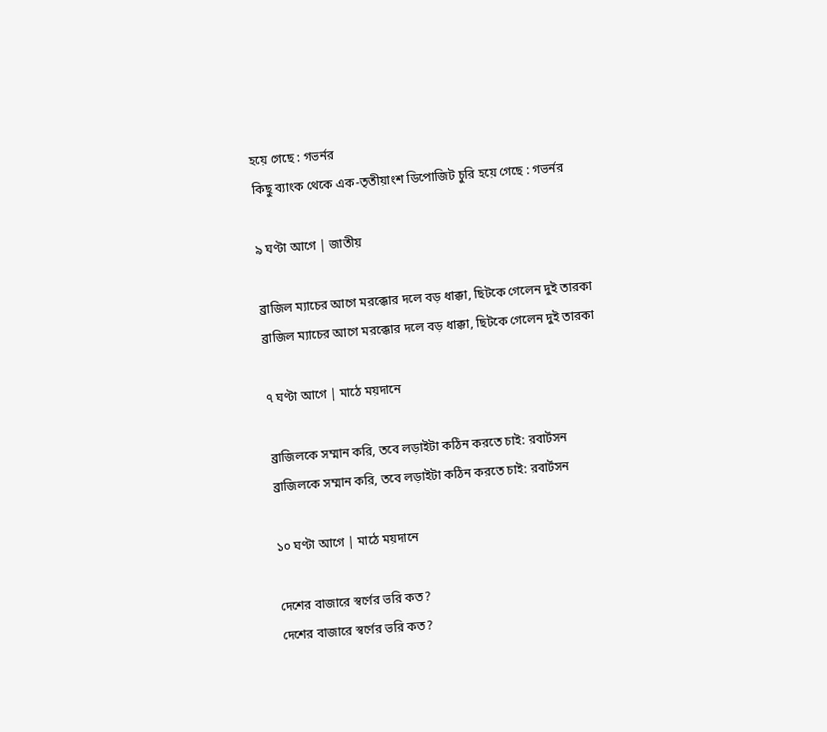হয়ে গেছে : গভর্নর
কিছু ব্যাংক থেকে এক-তৃতীয়াংশ ডিপোজিট চুরি হয়ে গেছে : গভর্নর

৯ ঘণ্টা আগে | জাতীয়

ব্রাজিল ম্যাচের আগে মরক্কোর দলে বড় ধাক্কা, ছিটকে গেলেন দুই তারকা
ব্রাজিল ম্যাচের আগে মরক্কোর দলে বড় ধাক্কা, ছিটকে গেলেন দুই তারকা

৭ ঘণ্টা আগে | মাঠে ময়দানে

ব্রাজিলকে সম্মান করি, তবে লড়াইটা কঠিন করতে চাই: রবার্টসন
ব্রাজিলকে সম্মান করি, তবে লড়াইটা কঠিন করতে চাই: রবার্টসন

১০ ঘণ্টা আগে | মাঠে ময়দানে

দেশের বাজারে স্বর্ণের ভরি কত?
দেশের বাজারে স্বর্ণের ভরি কত?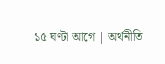১৫ ঘণ্টা আগে | অর্থনীতি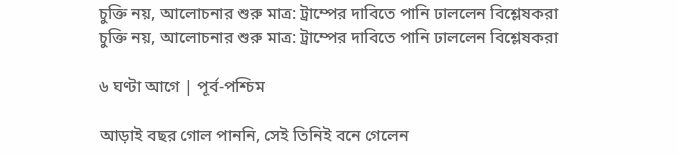চুক্তি নয়, আলোচনার শুরু মাত্র: ট্রাম্পের দাবিতে পানি ঢাললেন বিশ্লেষকরা
চুক্তি নয়, আলোচনার শুরু মাত্র: ট্রাম্পের দাবিতে পানি ঢাললেন বিশ্লেষকরা

৬ ঘণ্টা আগে | পূর্ব-পশ্চিম

আড়াই বছর গোল পাননি, সেই তিনিই বনে গেলেন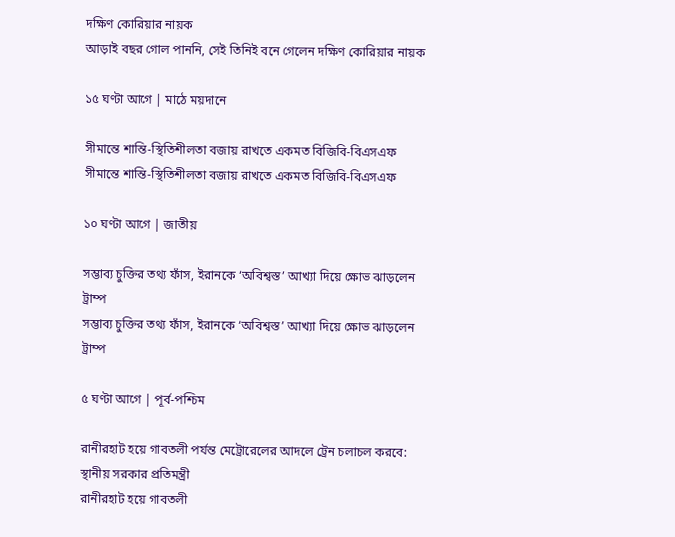দক্ষিণ কোরিয়ার নায়ক
আড়াই বছর গোল পাননি, সেই তিনিই বনে গেলেন দক্ষিণ কোরিয়ার নায়ক

১৫ ঘণ্টা আগে | মাঠে ময়দানে

সীমান্তে শান্তি-স্থিতিশীলতা বজায় রাখতে একমত বিজিবি-বিএসএফ
সীমান্তে শান্তি-স্থিতিশীলতা বজায় রাখতে একমত বিজিবি-বিএসএফ

১০ ঘণ্টা আগে | জাতীয়

সম্ভাব্য চুক্তির তথ্য ফাঁস, ইরানকে ‘অবিশ্বস্ত’ আখ্যা দিয়ে ক্ষোভ ঝাড়লেন ট্রাম্প
সম্ভাব্য চুক্তির তথ্য ফাঁস, ইরানকে ‘অবিশ্বস্ত’ আখ্যা দিয়ে ক্ষোভ ঝাড়লেন ট্রাম্প

৫ ঘণ্টা আগে | পূর্ব-পশ্চিম

রানীরহাট হয়ে গাবতলী পর্যন্ত মেট্রোরেলের আদলে ট্রেন চলাচল করবে: স্থানীয় সরকার প্রতিমন্ত্রী
রানীরহাট হয়ে গাবতলী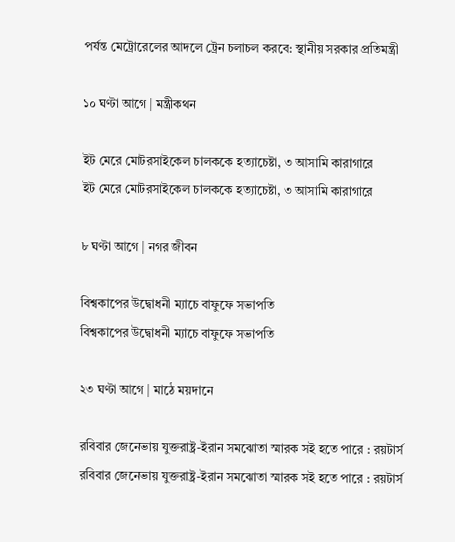পর্যন্ত মেট্রোরেলের আদলে ট্রেন চলাচল করবে: স্থানীয় সরকার প্রতিমন্ত্রী

১০ ঘণ্টা আগে | মন্ত্রীকথন

ইট মেরে মোটরসাইকেল চালককে হত্যাচেষ্টা, ৩ আসামি কারাগারে
ইট মেরে মোটরসাইকেল চালককে হত্যাচেষ্টা, ৩ আসামি কারাগারে

৮ ঘণ্টা আগে | নগর জীবন

বিশ্বকাপের উদ্বোধনী ম্যাচে বাফুফে সভাপতি
বিশ্বকাপের উদ্বোধনী ম্যাচে বাফুফে সভাপতি

২৩ ঘণ্টা আগে | মাঠে ময়দানে

রবিবার জেনেভায় যুক্তরাষ্ট্র-ইরান সমঝোতা স্মারক সই হতে পারে : রয়টার্স
রবিবার জেনেভায় যুক্তরাষ্ট্র-ইরান সমঝোতা স্মারক সই হতে পারে : রয়টার্স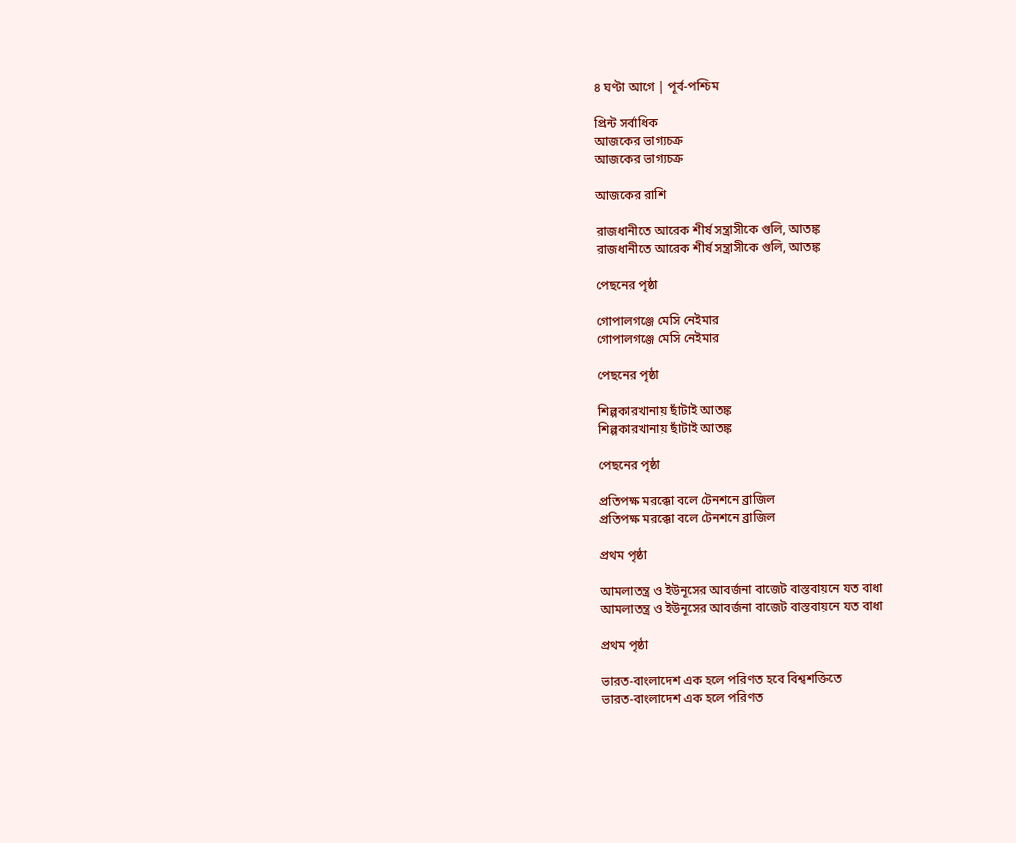৪ ঘণ্টা আগে | পূর্ব-পশ্চিম

প্রিন্ট সর্বাধিক
আজকের ভাগ্যচক্র
আজকের ভাগ্যচক্র

আজকের রাশি

রাজধানীতে আরেক শীর্ষ সন্ত্রাসীকে গুলি, আতঙ্ক
রাজধানীতে আরেক শীর্ষ সন্ত্রাসীকে গুলি, আতঙ্ক

পেছনের পৃষ্ঠা

গোপালগঞ্জে মেসি নেইমার
গোপালগঞ্জে মেসি নেইমার

পেছনের পৃষ্ঠা

শিল্পকারখানায় ছাঁটাই আতঙ্ক
শিল্পকারখানায় ছাঁটাই আতঙ্ক

পেছনের পৃষ্ঠা

প্রতিপক্ষ মরক্কো বলে টেনশনে ব্রাজিল
প্রতিপক্ষ মরক্কো বলে টেনশনে ব্রাজিল

প্রথম পৃষ্ঠা

আমলাতন্ত্র ও ইউনূসের আবর্জনা বাজেট বাস্তবায়নে যত বাধা
আমলাতন্ত্র ও ইউনূসের আবর্জনা বাজেট বাস্তবায়নে যত বাধা

প্রথম পৃষ্ঠা

ভারত-বাংলাদেশ এক হলে পরিণত হবে বিশ্বশক্তিতে
ভারত-বাংলাদেশ এক হলে পরিণত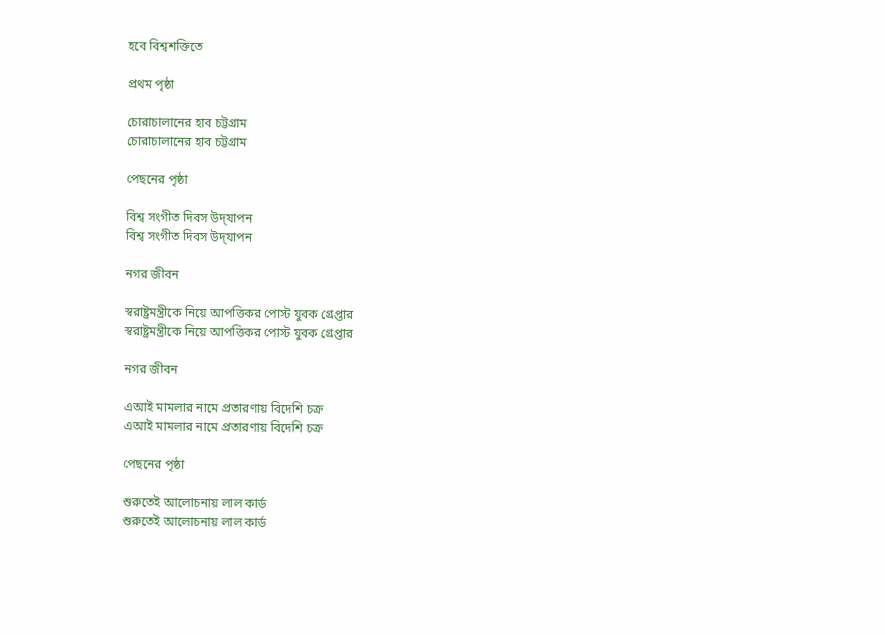হবে বিশ্বশক্তিতে

প্রথম পৃষ্ঠা

চোরাচালানের হাব চট্টগ্রাম
চোরাচালানের হাব চট্টগ্রাম

পেছনের পৃষ্ঠা

বিশ্ব সংগীত দিবস উদ্‌যাপন
বিশ্ব সংগীত দিবস উদ্‌যাপন

নগর জীবন

স্বরাষ্ট্রমন্ত্রীকে নিয়ে আপত্তিকর পোস্ট যুবক গ্রেপ্তার
স্বরাষ্ট্রমন্ত্রীকে নিয়ে আপত্তিকর পোস্ট যুবক গ্রেপ্তার

নগর জীবন

এআই মামলার নামে প্রতারণায় বিদেশি চক্র
এআই মামলার নামে প্রতারণায় বিদেশি চক্র

পেছনের পৃষ্ঠা

শুরুতেই আলোচনায় লাল কার্ড
শুরুতেই আলোচনায় লাল কার্ড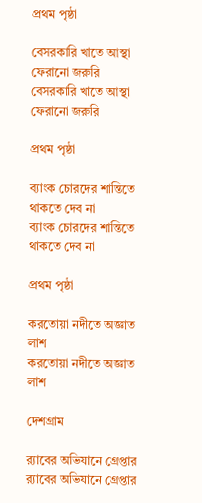প্রথম পৃষ্ঠা

বেসরকারি খাতে আস্থা ফেরানো জরুরি
বেসরকারি খাতে আস্থা ফেরানো জরুরি

প্রথম পৃষ্ঠা

ব্যাংক চোরদের শান্তিতে থাকতে দেব না
ব্যাংক চোরদের শান্তিতে থাকতে দেব না

প্রথম পৃষ্ঠা

করতোয়া নদীতে অজ্ঞাত লাশ
করতোয়া নদীতে অজ্ঞাত লাশ

দেশগ্রাম

র‌্যাবের অভিযানে গ্রেপ্তার
র‌্যাবের অভিযানে গ্রেপ্তার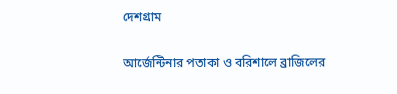দেশগ্রাম

আর্জেন্টিনার পতাকা ও বরিশালে ব্রাজিলের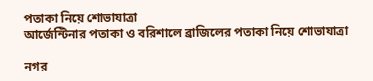পতাকা নিয়ে শোভাযাত্রা
আর্জেন্টিনার পতাকা ও বরিশালে ব্রাজিলের পতাকা নিয়ে শোভাযাত্রা

নগর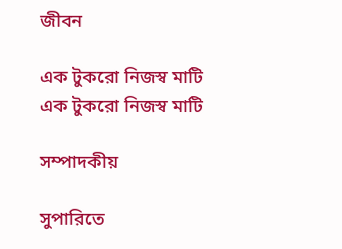জীবন

এক টুকরো নিজস্ব মাটি
এক টুকরো নিজস্ব মাটি

সম্পাদকীয়

সুপারিতে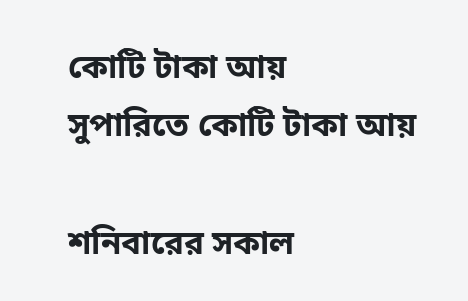কোটি টাকা আয়
সুপারিতে কোটি টাকা আয়

শনিবারের সকাল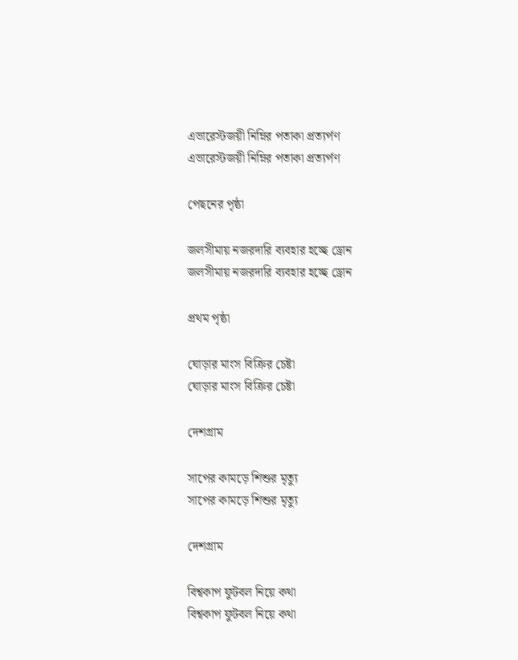এভারেস্টজয়ী নিম্নির পতাকা প্রত্যর্পণ
এভারেস্টজয়ী নিম্নির পতাকা প্রত্যর্পণ

পেছনের পৃষ্ঠা

জলসীমায় নজরদারি ব্যবহার হচ্ছে ড্রোন
জলসীমায় নজরদারি ব্যবহার হচ্ছে ড্রোন

প্রথম পৃষ্ঠা

ঘোড়ার মাংস বিক্রির চেষ্টা
ঘোড়ার মাংস বিক্রির চেষ্টা

দেশগ্রাম

সাপের কামড়ে শিশুর মৃত্যু
সাপের কামড়ে শিশুর মৃত্যু

দেশগ্রাম

বিশ্বকাপ ফুটবল নিয়ে কথা
বিশ্বকাপ ফুটবল নিয়ে কথা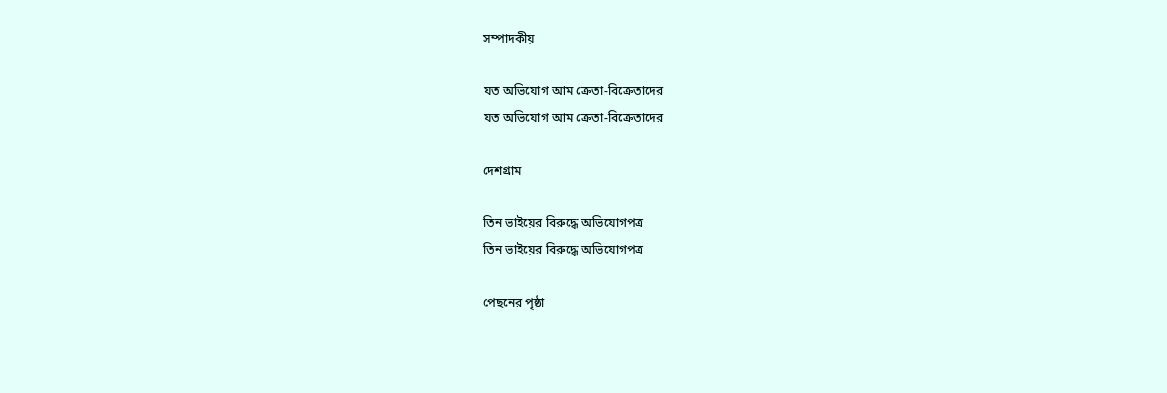সম্পাদকীয়

যত অভিযোগ আম ক্রেতা-বিক্রেতাদের
যত অভিযোগ আম ক্রেতা-বিক্রেতাদের

দেশগ্রাম

তিন ভাইয়ের বিরুদ্ধে অভিযোগপত্র
তিন ভাইয়ের বিরুদ্ধে অভিযোগপত্র

পেছনের পৃষ্ঠা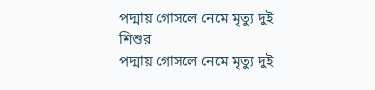পদ্মায় গোসলে নেমে মৃত্যু দুই শিশুর
পদ্মায় গোসলে নেমে মৃত্যু দুই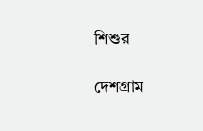শিশুর

দেশগ্রাম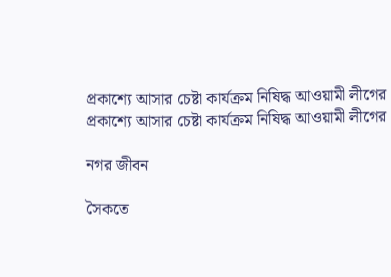প্রকাশ্যে আসার চেষ্টা কার্যক্রম নিষিদ্ধ আওয়ামী লীগের
প্রকাশ্যে আসার চেষ্টা কার্যক্রম নিষিদ্ধ আওয়ামী লীগের

নগর জীবন

সৈকতে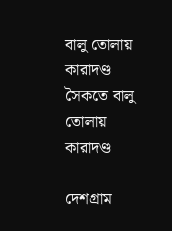বালু তোলায় কারাদণ্ড
সৈকতে বালু তোলায় কারাদণ্ড

দেশগ্রাম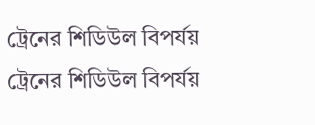ট্রেনের শিডিউল বিপর্যয়
ট্রেনের শিডিউল বিপর্যয়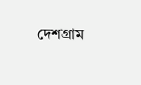দেশগ্রাম